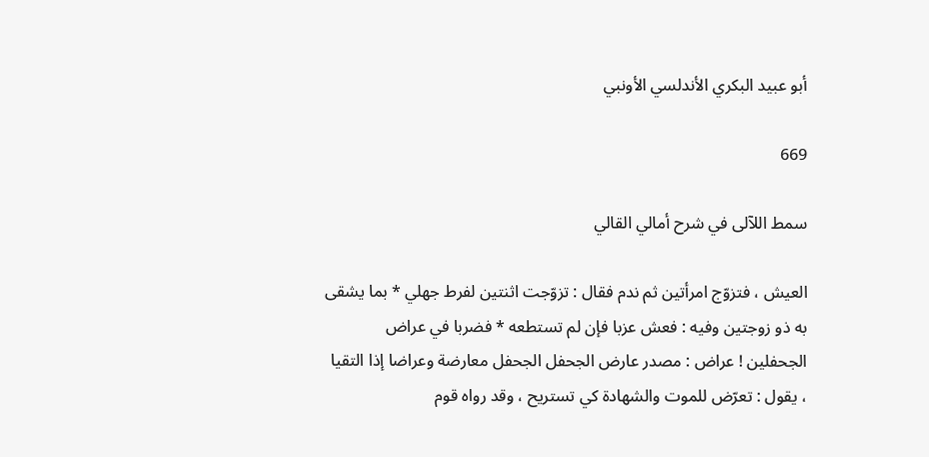أبو عبيد البكري الأندلسي الأونبي

669

سمط اللآلى في شرح أمالي القالي

العيش ، فتزوّج امرأتين ثم ندم فقال : تزوّجت اثنتين لفرط جهلي * بما يشقى به ذو زوجتين وفيه : فعش عزبا فإن لم تستطعه * فضربا في عراض الجحفلين ! عراض : مصدر عارض الجحفل الجحفل معارضة وعراضا إذا التقيا ، يقول : تعرّض للموت والشهادة كي تستريح ، وقد رواه قوم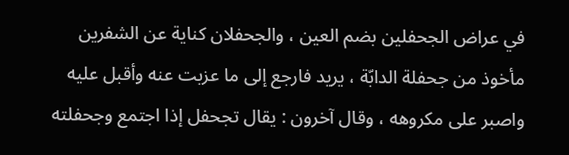في عراض الجحفلين بضم العين ، والجحفلان كناية عن الشفرين مأخوذ من جحفلة الدابّة ، يريد فارجع إلى ما عزبت عنه وأقبل عليه واصبر على مكروهه ، وقال آخرون : يقال تجحفل إذا اجتمع وجحفلته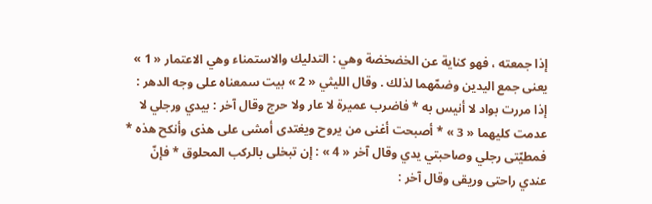إذا جمعته ، فهو كناية عن الخضخضة وهي : التدليك والاستمناء وهي الاعتمار « 1 » يعنى جمع اليدين وضمّهما لذلك . وقال الليثي « 2 » بيت سمعناه على وجه الدهر : إذا مررت بواد لا أنيس به * فاضرب عميرة لا عار ولا حرج وقال آخر : بيدي ورجلي لا عدمت كليهما « 3 » * أصبحت أغنى من يروح ويغتدى أمشى على هذى وأنكح هذه * فمطيّتى رجلي وصاحبتي يدي وقال آخر « 4 » : إن تبخلى بالركب المحلوق * فإنّ عندي راحتى وريقى وقال آخر :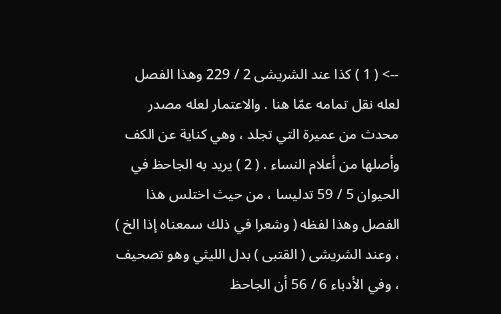--> ( 1 ) كذا عند الشريشى 2 / 229 وهذا الفصل لعله نقل تمامه عمّا هنا . والاعتمار لعله مصدر محدث من عميرة التي تجلد ، وهي كناية عن الكف وأصلها من أعلام النساء . ( 2 ) يريد به الجاحظ في الحيوان 5 / 59 تدليسا ، من حيث اختلس هذا الفصل وهذا لفظه ( وشعرا في ذلك سمعناه إذا الخ ) ، وعند الشريشى ( القتبى ) بدل الليثي وهو تصحيف ، وفي الأدباء 6 / 56 أن الجاحظ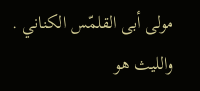مولى أبى القلمّس الكناني . والليث هو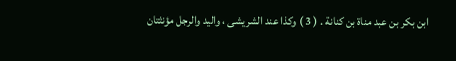ابن بكر بن عبد مناة بن كنانة . ( 3 ) وكذا عند الشريشى ، واليد والرجل مؤنثتان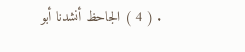. ( 4 ) الجاحظ أنشدنا أبو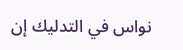نواس في التدليك إن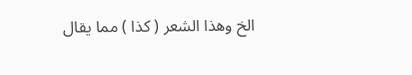الخ وهذا الشعر ( كذا ) مما يقال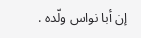إن أبا نواس ولّده .